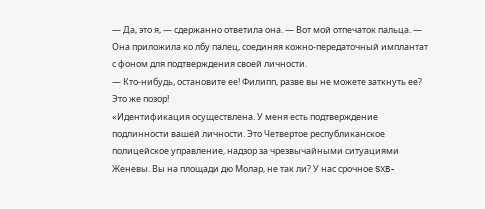— Да, это я, — сдержанно ответила она. — Вот мой отпечаток пальца. — Она приложила ко лбу палец, соединяя кожно-передаточный имплантат с фоном для подтверждения своей личности.
— Кто-нибудь, остановите ее! Филипп, разве вы не можете заткнуть ее? Это же позор!
«Идентификация осуществлена. У меня есть подтверждение подлинности вашей личности. Это Четвертое республиканское полицейское управление, надзор за чрезвычайными ситуациями Женевы. Вы на площади дю Молар, не так ли? У нас срочное SXB-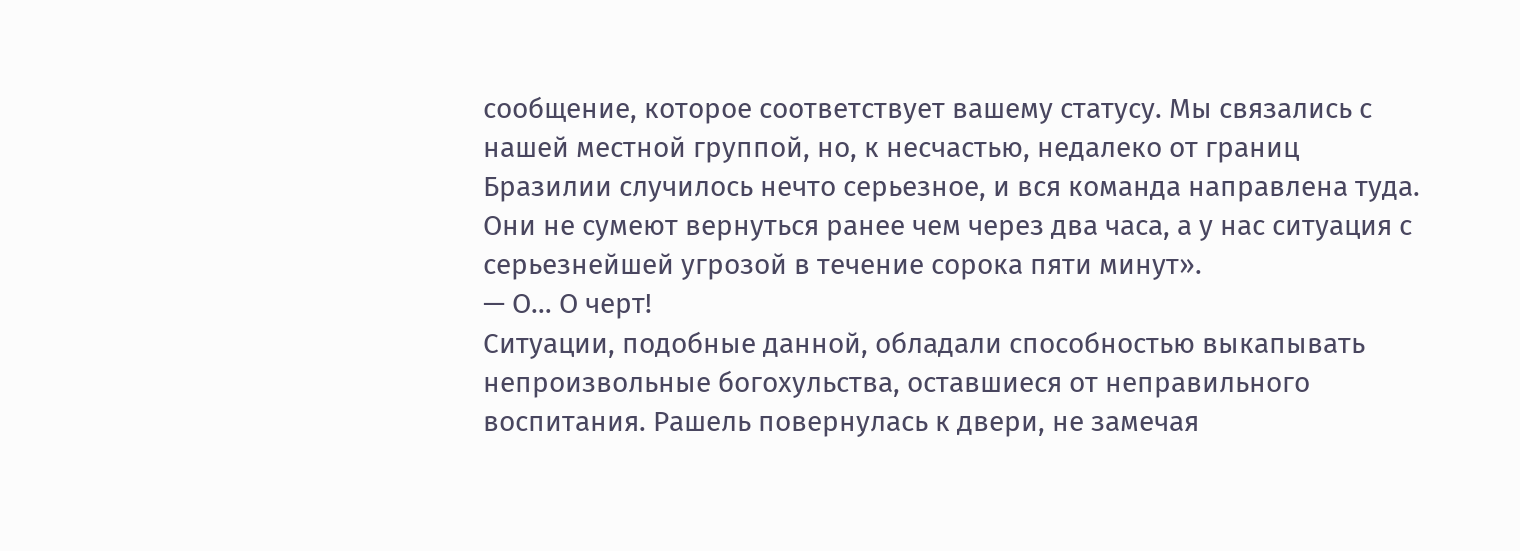сообщение, которое соответствует вашему статусу. Мы связались с нашей местной группой, но, к несчастью, недалеко от границ Бразилии случилось нечто серьезное, и вся команда направлена туда. Они не сумеют вернуться ранее чем через два часа, а у нас ситуация с серьезнейшей угрозой в течение сорока пяти минут».
— О… О черт!
Ситуации, подобные данной, обладали способностью выкапывать непроизвольные богохульства, оставшиеся от неправильного воспитания. Рашель повернулась к двери, не замечая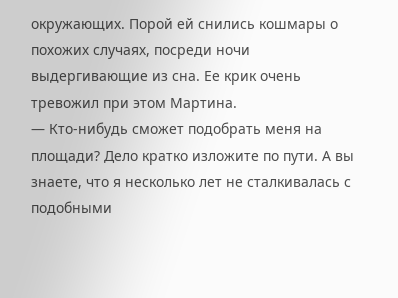окружающих. Порой ей снились кошмары о похожих случаях, посреди ночи выдергивающие из сна. Ее крик очень тревожил при этом Мартина.
— Кто-нибудь сможет подобрать меня на площади? Дело кратко изложите по пути. А вы знаете, что я несколько лет не сталкивалась с подобными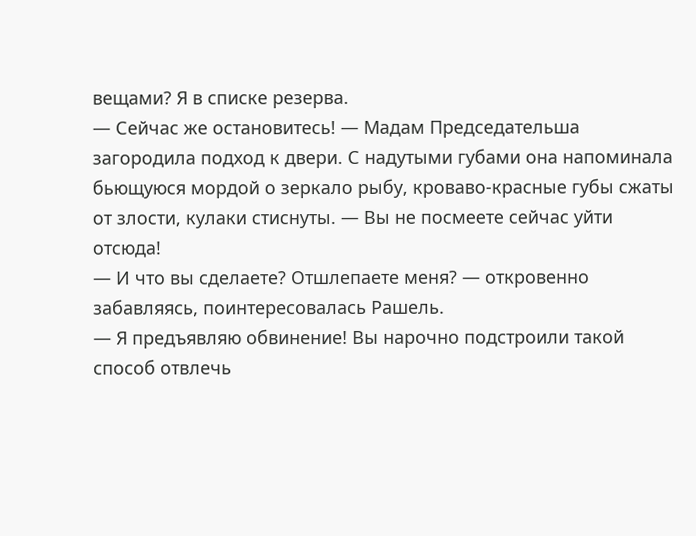вещами? Я в списке резерва.
— Сейчас же остановитесь! — Мадам Председательша загородила подход к двери. С надутыми губами она напоминала бьющуюся мордой о зеркало рыбу, кроваво-красные губы сжаты от злости, кулаки стиснуты. — Вы не посмеете сейчас уйти отсюда!
— И что вы сделаете? Отшлепаете меня? — откровенно забавляясь, поинтересовалась Рашель.
— Я предъявляю обвинение! Вы нарочно подстроили такой способ отвлечь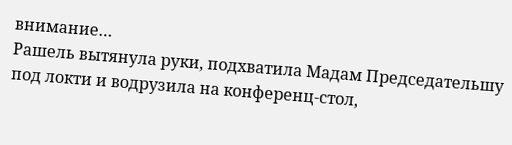внимание…
Рашель вытянула руки, подхватила Мадам Председательшу под локти и водрузила на конференц-стол,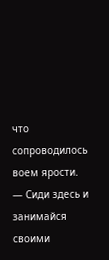что сопроводилось воем ярости.
— Сиди здесь и занимайся своими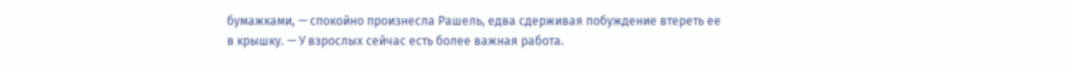бумажками, — спокойно произнесла Рашель, едва сдерживая побуждение втереть ее в крышку. — У взрослых сейчас есть более важная работа.